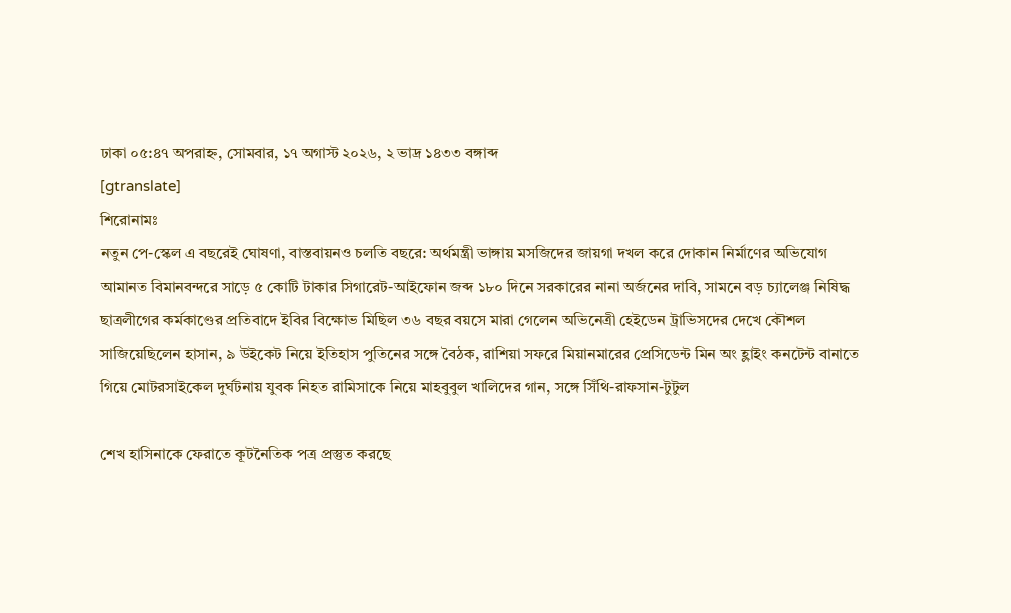ঢাকা ০৫:৪৭ অপরাহ্ন, সোমবার, ১৭ অগাস্ট ২০২৬, ২ ভাদ্র ১৪৩৩ বঙ্গাব্দ
[gtranslate]
শিরোনামঃ
নতুন পে-স্কেল এ বছরেই ঘোষণা, বাস্তবায়নও চলতি বছরে: অর্থমন্ত্রী ভাঙ্গায় মসজিদের জায়গা দখল করে দোকান নির্মাণের অভিযোগ আমানত বিমানবন্দরে সাড়ে ৫ কোটি টাকার সিগারেট-আইফোন জব্দ ১৮০ দিনে সরকারের নানা অর্জনের দাবি, সামনে বড় চ্যালেঞ্জ নিষিদ্ধ ছাত্রলীগের কর্মকাণ্ডের প্রতিবাদে ইবির বিক্ষোভ মিছিল ৩৬ বছর বয়সে মারা গেলেন অভিনেত্রী হেইডেন ট্রাভিসদের দেখে কৌশল সাজিয়েছিলেন হাসান, ৯ উইকেট নিয়ে ইতিহাস পুতিনের সঙ্গে বৈঠক, রাশিয়া সফরে মিয়ানমারের প্রেসিডেন্ট মিন অং হ্লাইং কনটেন্ট বানাতে গিয়ে মোটরসাইকেল দুর্ঘটনায় যুবক নিহত রামিসাকে নিয়ে মাহবুবুল খালিদের গান, সঙ্গে সিঁথি-রাফসান-টুটুল

শেখ হাসিনাকে ফেরাতে কূটনৈতিক পত্র প্রস্তুত করছে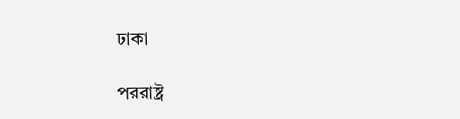ঢাকা

পররাষ্ট্র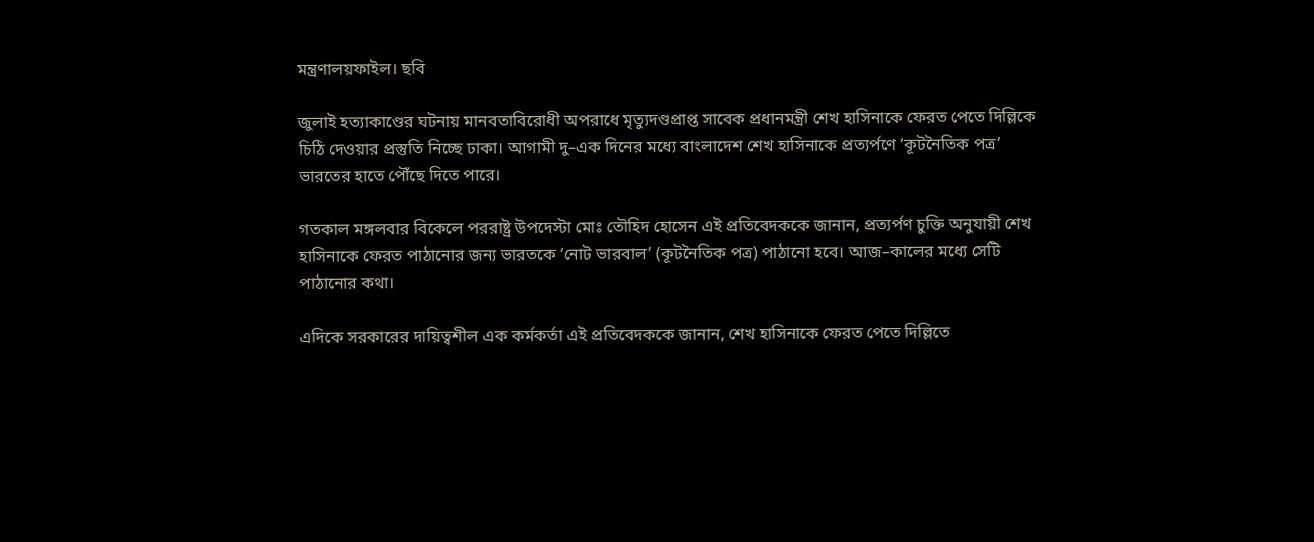মন্ত্রণালয়ফাইল। ছবি

জুলাই হত্যাকাণ্ডের ঘটনায় মানবতাবিরোধী অপরাধে মৃত্যুদণ্ডপ্রাপ্ত সাবেক প্রধানমন্ত্রী শেখ হাসিনাকে ফেরত পেতে দিল্লিকে চিঠি দেওয়ার প্রস্তুতি নিচ্ছে ঢাকা। আগামী দু–এক দিনের মধ্যে বাংলাদেশ শেখ হাসিনাকে প্রত্যর্পণে ‘কূটনৈতিক পত্র’ ভারতের হাতে পৌঁছে দিতে পারে।

গতকাল মঙ্গলবার বিকেলে পররাষ্ট্র উপদেস্টা মোঃ তৌহিদ হোসেন এই প্রতিবেদককে জানান, প্রত্যর্পণ চুক্তি অনুযায়ী শেখ হাসিনাকে ফেরত পাঠানোর জন্য ভারতকে ‘নোট ভারবাল’ (কূটনৈতিক পত্র) পাঠানো হবে। আজ–কালের মধ্যে সেটি পাঠানোর কথা।

এদিকে সরকারের দায়িত্বশীল এক কর্মকর্তা এই প্রতিবেদককে জানান, শেখ হাসিনাকে ফেরত পেতে দিল্লিতে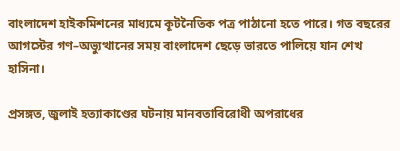বাংলাদেশ হাইকমিশনের মাধ্যমে কূটনৈতিক পত্র পাঠানো হতে পারে। গত বছরের আগস্টের গণ–অভ্যুত্থানের সময় বাংলাদেশ ছেড়ে ভারতে পালিয়ে যান শেখ হাসিনা।

প্রসঙ্গত, জুলাই হত্যাকাণ্ডের ঘটনায় মানবতাবিরোধী অপরাধের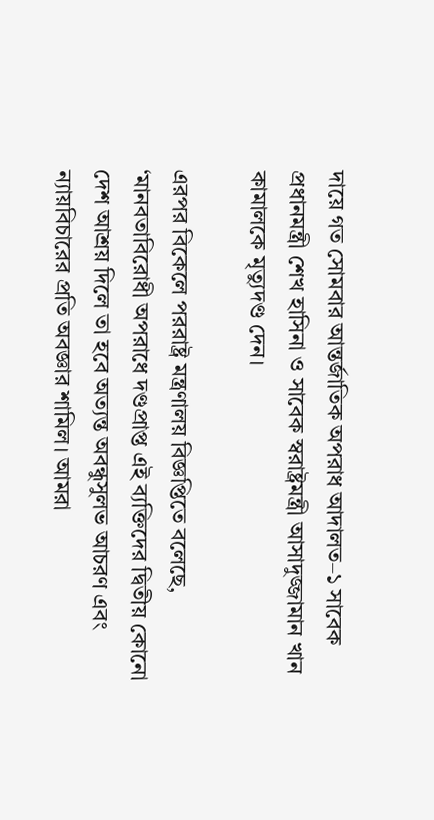দায়ে গত সোমবার আন্তর্জাতিক অপরাধ আদালত–১ সাবেক প্রধানমন্ত্রী শেখ হাসিনা ও সাবেক স্বরাষ্ট্রমন্ত্রী আসাদুজ্জামান খান কামালকে মৃত্যুদণ্ড দেন।

এরপর বিকেলে পররাষ্ট্র মন্ত্রণালয় বিজ্ঞপ্তিতে বলেছে, ‘মানবতাবিরোধী অপরাধে দণ্ডপ্রাপ্ত এই ব্যক্তিদের দ্বিতীয় কোনো দেশ আশ্রয় দিলে তা হবে অত্যন্ত অবন্ধুসুলভ আচরণ এবং ন্যায়বিচারের প্রতি অবজ্ঞার শামিল। আমরা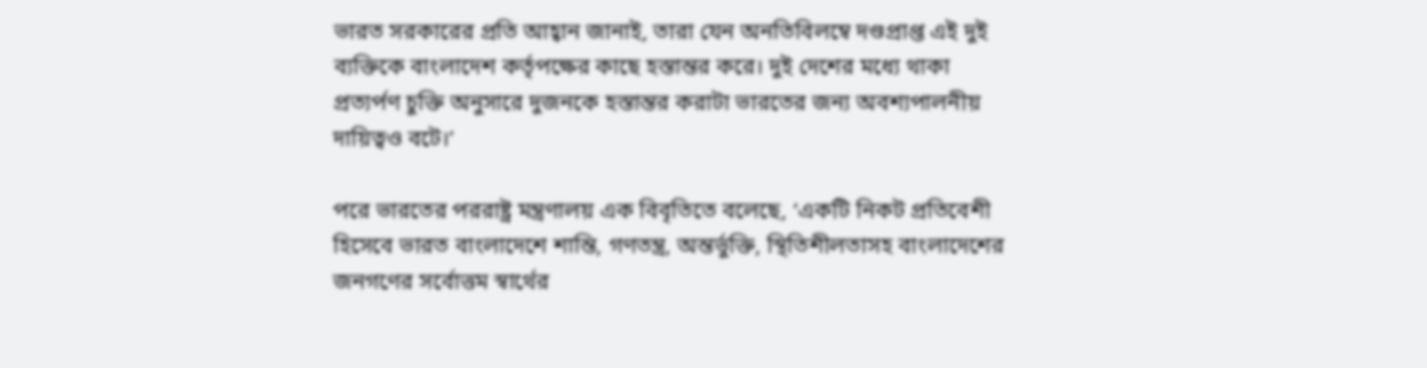ভারত সরকারের প্রতি আহ্বান জানাই, তারা যেন অনতিবিলম্বে দণ্ডপ্রাপ্ত এই দুই ব্যক্তিকে বাংলাদেশ কর্তৃপক্ষের কাছে হস্তান্তর করে। দুই দেশের মধ্যে থাকা প্রত্যর্পণ চুক্তি অনুসারে দুজনকে হস্তান্তর করাটা ভারতের জন্য অবশ্যপালনীয় দায়িত্বও বটে।’

পরে ভারতের পররাষ্ট্র মন্ত্রণালয় এক বিবৃতিতে বলেছে, ‘একটি নিকট প্রতিবেশী হিসেবে ভারত বাংলাদেশে শান্তি, গণতন্ত্র, অন্তর্ভুক্তি, স্থিতিশীলতাসহ বাংলাদেশের জনগণের সর্বোত্তম স্বার্থের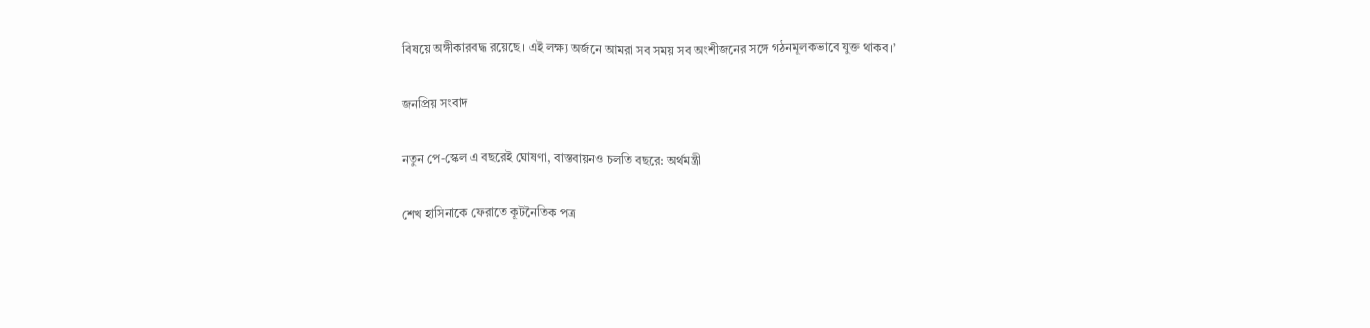বিষয়ে অঙ্গীকারবদ্ধ রয়েছে। এই লক্ষ্য অর্জনে আমরা সব সময় সব অংশীজনের সঙ্গে গঠনমূলকভাবে যুক্ত থাকব।’

জনপ্রিয় সংবাদ

নতুন পে-স্কেল এ বছরেই ঘোষণা, বাস্তবায়নও চলতি বছরে: অর্থমন্ত্রী

শেখ হাসিনাকে ফেরাতে কূটনৈতিক পত্র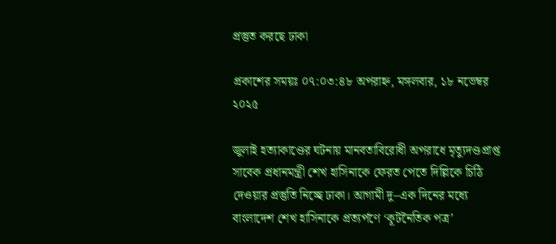প্রস্তুত করছে ঢাকা

প্রকাশের সময়ঃ ০৭:০৩:৪৮ অপরাহ্ন, মঙ্গলবার, ১৮ নভেম্বর ২০২৫

জুলাই হত্যাকাণ্ডের ঘটনায় মানবতাবিরোধী অপরাধে মৃত্যুদণ্ডপ্রাপ্ত সাবেক প্রধানমন্ত্রী শেখ হাসিনাকে ফেরত পেতে দিল্লিকে চিঠি দেওয়ার প্রস্তুতি নিচ্ছে ঢাকা। আগামী দু–এক দিনের মধ্যে বাংলাদেশ শেখ হাসিনাকে প্রত্যর্পণে ‘কূটনৈতিক পত্র’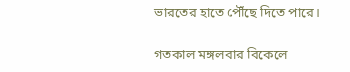ভারতের হাতে পৌঁছে দিতে পারে।

গতকাল মঙ্গলবার বিকেলে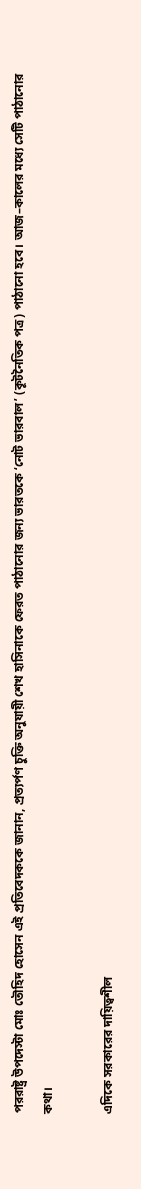পররাষ্ট্র উপদেস্টা মোঃ তৌহিদ হোসেন এই প্রতিবেদককে জানান, প্রত্যর্পণ চুক্তি অনুযায়ী শেখ হাসিনাকে ফেরত পাঠানোর জন্য ভারতকে ‘নোট ভারবাল’ (কূটনৈতিক পত্র) পাঠানো হবে। আজ–কালের মধ্যে সেটি পাঠানোর কথা।

এদিকে সরকারের দায়িত্বশীল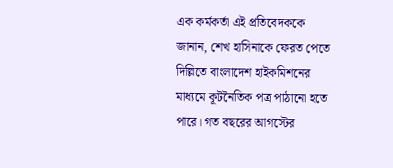এক কর্মকর্তা এই প্রতিবেদককে জানান, শেখ হাসিনাকে ফেরত পেতে দিল্লিতে বাংলাদেশ হাইকমিশনের মাধ্যমে কূটনৈতিক পত্র পাঠানো হতে পারে। গত বছরের আগস্টের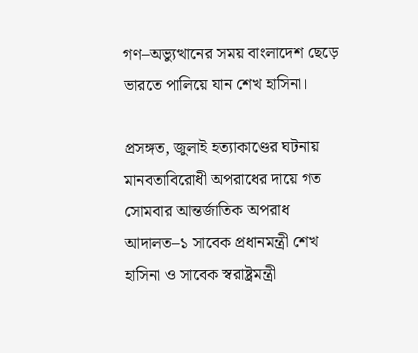গণ–অভ্যুত্থানের সময় বাংলাদেশ ছেড়ে ভারতে পালিয়ে যান শেখ হাসিনা।

প্রসঙ্গত, জুলাই হত্যাকাণ্ডের ঘটনায় মানবতাবিরোধী অপরাধের দায়ে গত সোমবার আন্তর্জাতিক অপরাধ আদালত–১ সাবেক প্রধানমন্ত্রী শেখ হাসিনা ও সাবেক স্বরাষ্ট্রমন্ত্রী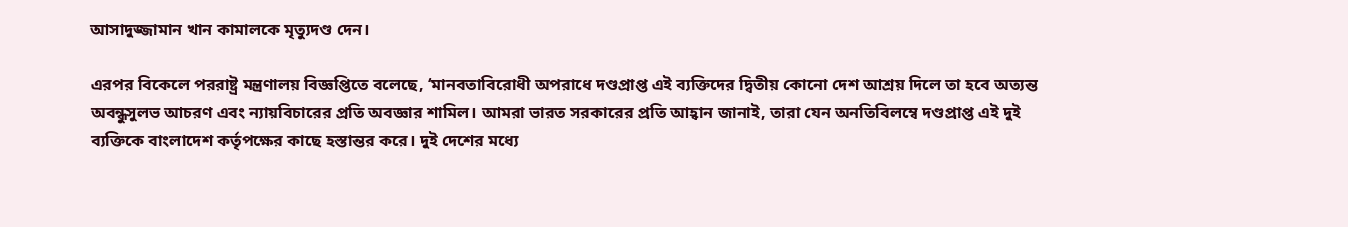আসাদুজ্জামান খান কামালকে মৃত্যুদণ্ড দেন।

এরপর বিকেলে পররাষ্ট্র মন্ত্রণালয় বিজ্ঞপ্তিতে বলেছে, ‘মানবতাবিরোধী অপরাধে দণ্ডপ্রাপ্ত এই ব্যক্তিদের দ্বিতীয় কোনো দেশ আশ্রয় দিলে তা হবে অত্যন্ত অবন্ধুসুলভ আচরণ এবং ন্যায়বিচারের প্রতি অবজ্ঞার শামিল। আমরা ভারত সরকারের প্রতি আহ্বান জানাই, তারা যেন অনতিবিলম্বে দণ্ডপ্রাপ্ত এই দুই ব্যক্তিকে বাংলাদেশ কর্তৃপক্ষের কাছে হস্তান্তর করে। দুই দেশের মধ্যে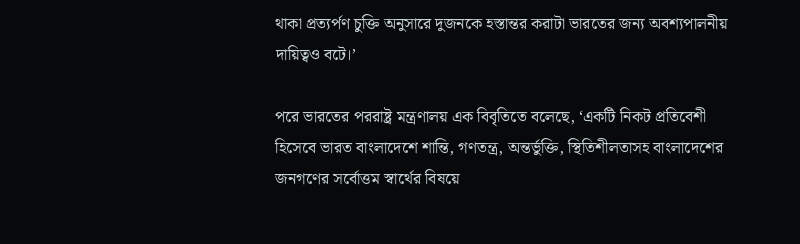থাকা প্রত্যর্পণ চুক্তি অনুসারে দুজনকে হস্তান্তর করাটা ভারতের জন্য অবশ্যপালনীয় দায়িত্বও বটে।’

পরে ভারতের পররাষ্ট্র মন্ত্রণালয় এক বিবৃতিতে বলেছে, ‘একটি নিকট প্রতিবেশী হিসেবে ভারত বাংলাদেশে শান্তি, গণতন্ত্র, অন্তর্ভুক্তি, স্থিতিশীলতাসহ বাংলাদেশের জনগণের সর্বোত্তম স্বার্থের বিষয়ে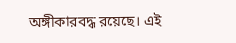অঙ্গীকারবদ্ধ রয়েছে। এই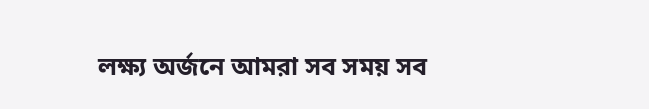লক্ষ্য অর্জনে আমরা সব সময় সব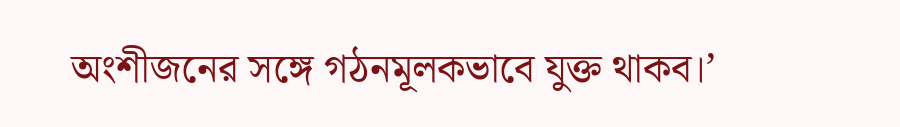অংশীজনের সঙ্গে গঠনমূলকভাবে যুক্ত থাকব।’